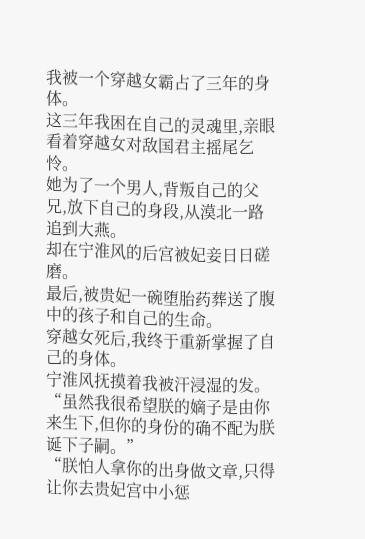我被一个穿越女霸占了三年的身体。
这三年我困在自己的灵魂里,亲眼看着穿越女对敌国君主摇尾乞怜。
她为了一个男人,背叛自己的父兄,放下自己的身段,从漠北一路追到大燕。
却在宁淮风的后宫被妃妾日日磋磨。
最后,被贵妃一碗堕胎药葬送了腹中的孩子和自己的生命。
穿越女死后,我终于重新掌握了自己的身体。
宁淮风抚摸着我被汗浸湿的发。
“虽然我很希望朕的嫡子是由你来生下,但你的身份的确不配为朕诞下子嗣。”
“朕怕人拿你的出身做文章,只得让你去贵妃宫中小惩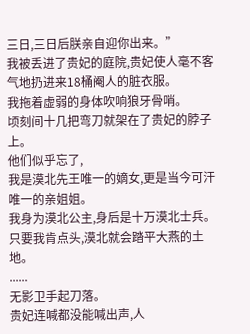三日,三日后朕亲自迎你出来。”
我被丢进了贵妃的庭院,贵妃使人毫不客气地扔进来18桶阉人的脏衣服。
我拖着虚弱的身体吹响狼牙骨哨。
顷刻间十几把弯刀就架在了贵妃的脖子上。
他们似乎忘了,
我是漠北先王唯一的嫡女,更是当今可汗唯一的亲姐姐。
我身为漠北公主,身后是十万漠北士兵。
只要我肯点头,漠北就会踏平大燕的土地。
......
无影卫手起刀落。
贵妃连喊都没能喊出声,人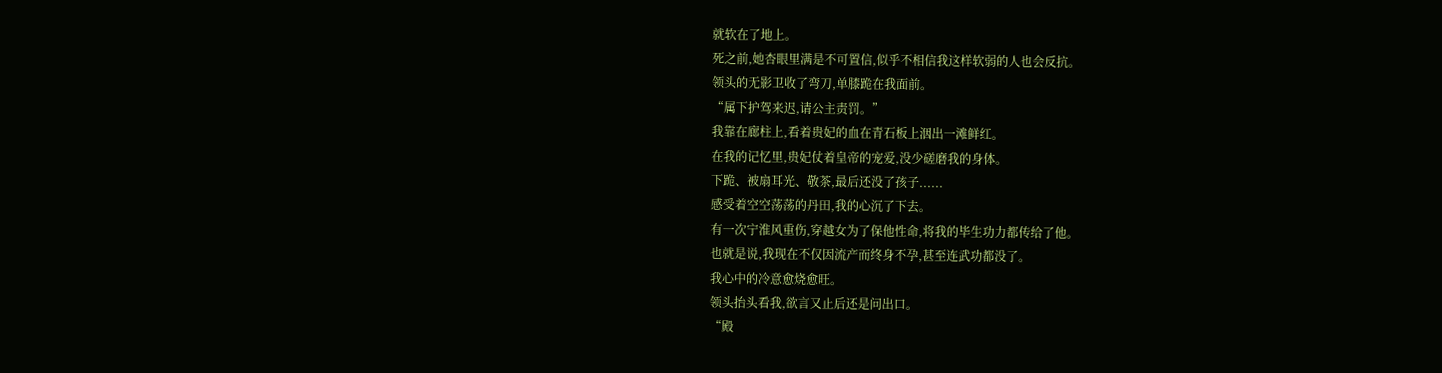就软在了地上。
死之前,她杏眼里满是不可置信,似乎不相信我这样软弱的人也会反抗。
领头的无影卫收了弯刀,单膝跪在我面前。
“属下护驾来迟,请公主责罚。”
我靠在廊柱上,看着贵妃的血在青石板上洇出一滩鲜红。
在我的记忆里,贵妃仗着皇帝的宠爱,没少磋磨我的身体。
下跪、被扇耳光、敬茶,最后还没了孩子......
感受着空空荡荡的丹田,我的心沉了下去。
有一次宁淮风重伤,穿越女为了保他性命,将我的毕生功力都传给了他。
也就是说,我现在不仅因流产而终身不孕,甚至连武功都没了。
我心中的冷意愈烧愈旺。
领头抬头看我,欲言又止后还是问出口。
“殿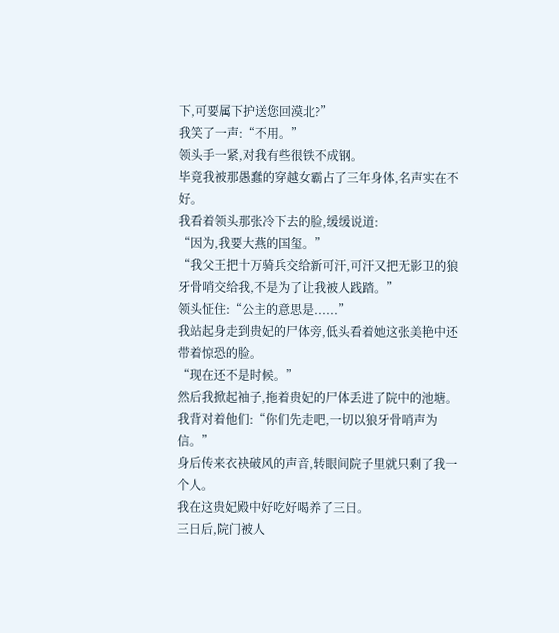下,可要属下护送您回漠北?”
我笑了一声:“不用。”
领头手一紧,对我有些很铁不成钢。
毕竟我被那愚蠢的穿越女霸占了三年身体,名声实在不好。
我看着领头那张冷下去的脸,缓缓说道:
“因为,我要大燕的国玺。”
“我父王把十万骑兵交给新可汗,可汗又把无影卫的狼牙骨哨交给我,不是为了让我被人践踏。”
领头怔住:“公主的意思是......”
我站起身走到贵妃的尸体旁,低头看着她这张美艳中还带着惊恐的脸。
“现在还不是时候。”
然后我掀起袖子,拖着贵妃的尸体丢进了院中的池塘。
我背对着他们:“你们先走吧,一切以狼牙骨哨声为信。”
身后传来衣袂破风的声音,转眼间院子里就只剩了我一个人。
我在这贵妃殿中好吃好喝养了三日。
三日后,院门被人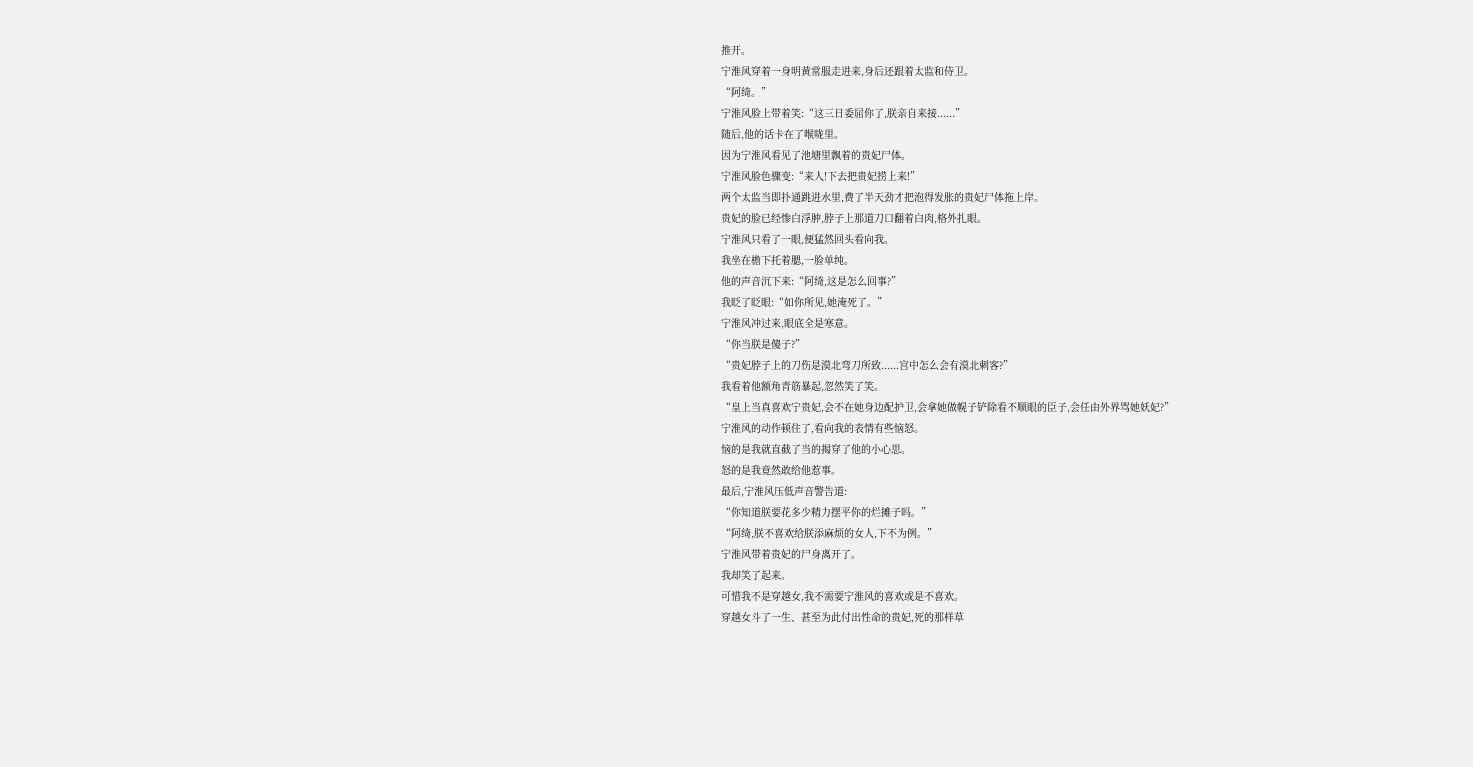推开。
宁淮风穿着一身明黄常服走进来,身后还跟着太监和侍卫。
“阿绮。”
宁淮风脸上带着笑:“这三日委屈你了,朕亲自来接......”
随后,他的话卡在了喉咙里。
因为宁淮风看见了池塘里飘着的贵妃尸体。
宁淮风脸色骤变:“来人!下去把贵妃捞上来!”
两个太监当即扑通跳进水里,费了半天劲才把泡得发胀的贵妃尸体拖上岸。
贵妃的脸已经惨白浮肿,脖子上那道刀口翻着白肉,格外扎眼。
宁淮风只看了一眼,便猛然回头看向我。
我坐在檐下托着腮,一脸单纯。
他的声音沉下来:“阿绮,这是怎么回事?”
我眨了眨眼:“如你所见,她淹死了。”
宁淮风冲过来,眼底全是寒意。
“你当朕是傻子?”
“贵妃脖子上的刀伤是漠北弯刀所致......宫中怎么会有漠北刺客?”
我看着他额角青筋暴起,忽然笑了笑。
“皇上当真喜欢宁贵妃,会不在她身边配护卫,会拿她做幌子铲除看不顺眼的臣子,会任由外界骂她妖妃?”
宁淮风的动作顿住了,看向我的表情有些恼怒。
恼的是我就直截了当的揭穿了他的小心思。
怒的是我竟然敢给他惹事。
最后,宁淮风压低声音警告道:
“你知道朕要花多少精力摆平你的烂摊子吗。”
“阿绮,朕不喜欢给朕添麻烦的女人,下不为例。”
宁淮风带着贵妃的尸身离开了。
我却笑了起来。
可惜我不是穿越女,我不需要宁淮风的喜欢或是不喜欢。
穿越女斗了一生、甚至为此付出性命的贵妃,死的那样草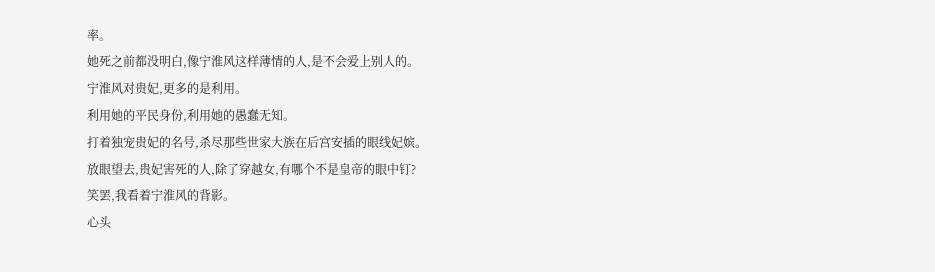率。
她死之前都没明白,像宁淮风这样薄情的人,是不会爱上别人的。
宁淮风对贵妃,更多的是利用。
利用她的平民身份,利用她的愚蠢无知。
打着独宠贵妃的名号,杀尽那些世家大族在后宫安插的眼线妃嫔。
放眼望去,贵妃害死的人,除了穿越女,有哪个不是皇帝的眼中钉?
笑罢,我看着宁淮风的背影。
心头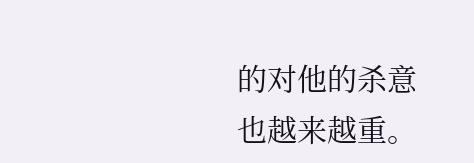的对他的杀意也越来越重。